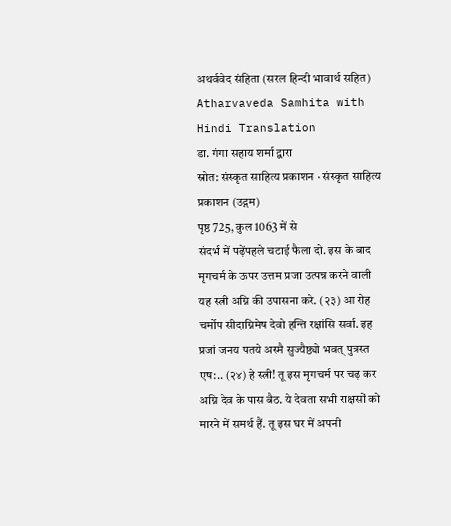अथर्ववेद संहिता (सरल हिन्दी भावार्थ सहित)
Atharvaveda Samhita with Hindi Translation
डा. गंगा सहाय शर्मा द्वारा
स्रोत: संस्कृत साहित्य प्रकाशन · संस्कृत साहित्य प्रकाशन (उद्गम)
पृष्ठ 725, कुल 1063 में से
संदर्भ में पढ़ेंपहले चटाई फैला दो. इस के बाद मृगचर्म के ऊपर उत्तम प्रजा उत्पन्न करने वाली यह स्त्री अग्नि की उपासना करे. (२३) आ रोह चर्मोप सीदाग्निमेष देवो हन्ति रक्षांसि सर्वा. इह प्रजां जनय पतये अस्मै सुज्यैष्ठ्यो भवत् पुत्रस्त एष:.. (२४) हे स्त्री! तू इस मृगचर्म पर चढ़ कर अग्नि देव के पास बैठ. ये देवता सभी राक्षसों को मारने में समर्थ हैं. तू इस घर में अपनी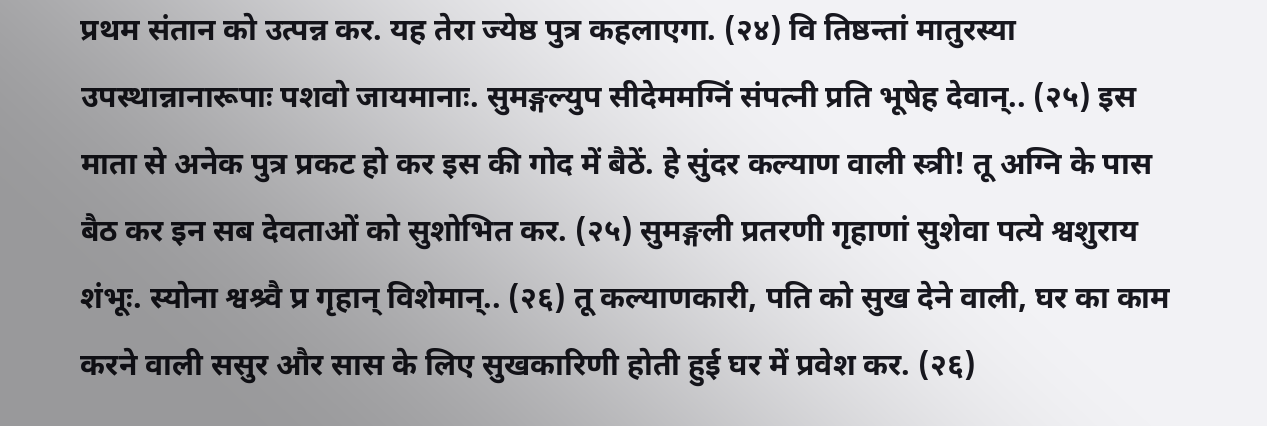प्रथम संतान को उत्पन्न कर. यह तेरा ज्येष्ठ पुत्र कहलाएगा. (२४) वि तिष्ठन्तां मातुरस्या उपस्थान्नानारूपाः पशवो जायमानाः. सुमङ्गल्युप सीदेममग्निं संपत्नी प्रति भूषेह देवान्.. (२५) इस माता से अनेक पुत्र प्रकट हो कर इस की गोद में बैठें. हे सुंदर कल्याण वाली स्त्री! तू अग्नि के पास बैठ कर इन सब देवताओं को सुशोभित कर. (२५) सुमङ्गली प्रतरणी गृहाणां सुशेवा पत्ये श्वशुराय शंभूः. स्योना श्वश्र्वै प्र गृहान् विशेमान्.. (२६) तू कल्याणकारी, पति को सुख देने वाली, घर का काम करने वाली ससुर और सास के लिए सुखकारिणी होती हुई घर में प्रवेश कर. (२६)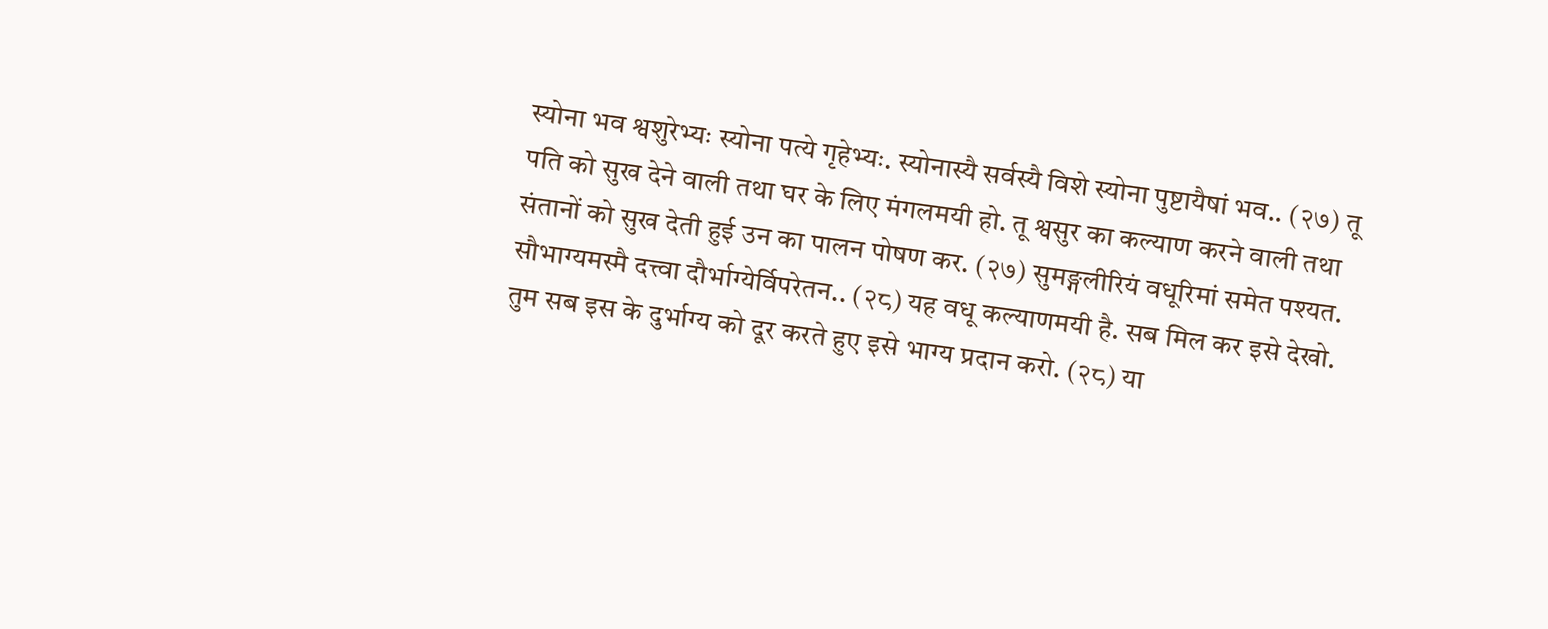स्योना भव श्वशुरेभ्यः स्योना पत्ये गृहेभ्यः. स्योनास्यै सर्वस्यै विशे स्योना पुष्टायैषां भव.. (२७) तू पति को सुख देने वाली तथा घर के लिए मंगलमयी हो. तू श्वसुर का कल्याण करने वाली तथा संतानों को सुख देती हुई उन का पालन पोषण कर. (२७) सुमङ्गलीरियं वधूरिमां समेत पश्यत. सौभाग्यमस्मै दत्त्वा दौर्भाग्येर्विपरेतन.. (२८) यह वधू कल्याणमयी है. सब मिल कर इसे देखो. तुम सब इस के दुर्भाग्य को दूर करते हुए इसे भाग्य प्रदान करो. (२८) या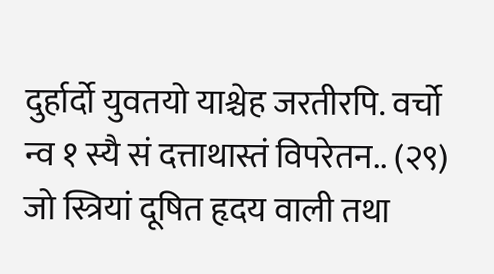दुर्हार्दो युवतयो याश्चेह जरतीरपि. वर्चो न्व १ स्यै सं दत्ताथास्तं विपरेतन.. (२९) जो स्त्रियां दूषित हृदय वाली तथा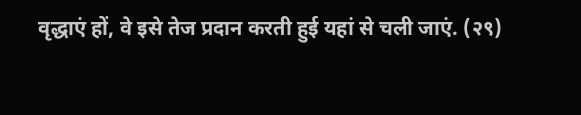वृद्धाएं हों, वे इसे तेज प्रदान करती हुई यहां से चली जाएं. (२९)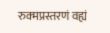रुक्मप्रस्तरणं वह्यं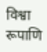विश्वा रूपाणि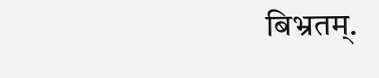बिभ्रतम्.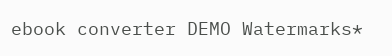ebook converter DEMO Watermarks*